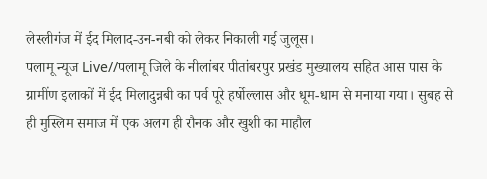लेस्लीगंज में ईद मिलाद-उन-नबी को लेकर निकाली गई जुलूस।
पलामू न्यूज Live//पलामू जिले के नीलांबर पीतांबरपुर प्रखंड मुख्यालय सहित आस पास के ग्रामींण इलाकों में ईद मिलादुन्नबी का पर्व पूरे हर्षोल्लास और धूम-धाम से मनाया गया। सुबह से ही मुस्लिम समाज में एक अलग ही रौनक और खुशी का माहौल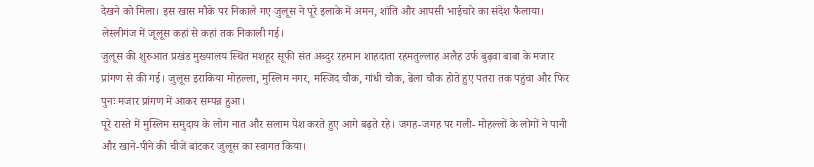देखने को मिला। इस खास मौके पर निकाले गए जुलूस ने पूरे इलाके में अमन, शांति और आपसी भाईचारे का संदेश फैलाया।
लेस्लीगंज में जूलूस कहां से कहां तक निकाली गई।
जुलूस की शुरुआत प्रखंड मुख्यालय स्थित मशहूर सूफी संत अब्दुर रहमान शाहदाता रहमतुल्लाह अलैह उर्फ बुढ़वा बाबा के मजार प्रांगण से की गई। जुलूस इराकिया मोहल्ला, मुस्लिम नगर, मस्जिद चौक, गांधी चौक, ढेला चौक होते हुए पतरा तक पहुंचा और फिर पुनः मजार प्रांगण में आकर सम्पन्न हुआ।
पूरे रास्ते में मुस्लिम समुदाय के लोग नात और सलाम पेश करते हुए आगे बढ़ते रहे। जगह-जगह पर गली- मोहल्लों के लोगों ने पानी और खाने-पीने की चीजें बांटकर जुलूस का स्वागत किया।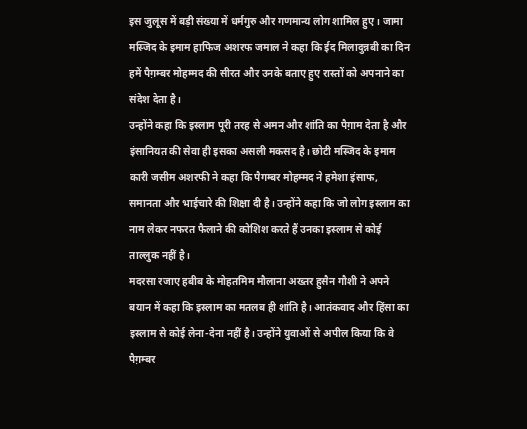इस जुलूस में बड़ी संख्या में धर्मगुरु और गणमान्य लोग शामिल हुए। जामा मस्जिद के इमाम हाफिज अशरफ जमाल ने कहा कि ईद मिलादुन्नबी का दिन हमें पैग़म्बर मोहम्मद की सीरत और उनके बताए हुए रास्तों को अपनाने का संदेश देता है।
उन्होंने कहा कि इस्लाम पूरी तरह से अमन और शांति का पैग़ाम देता है और इंसानियत की सेवा ही इसका असली मकसद है। छोटी मस्जिद के इमाम कारी जसीम अशरफी ने कहा कि पैगम्बर मोहम्मद ने हमेशा इंसाफ, समानता और भाईचारे की शिक्षा दी है। उन्होंने कहा कि जो लोग इस्लाम का नाम लेकर नफरत फैलाने की कोशिश करते हैं उनका इस्लाम से कोई ताल्लुक नहीं है।
मदरसा रजाए हबीब के मोहतमिम मौलाना अख्तर हुसैन गौशी ने अपने बयान में कहा कि इस्लाम का मतलब ही शांति है। आतंकवाद और हिंसा का इस्लाम से कोई लेना-देना नहीं है। उन्होंने युवाओं से अपील किया कि वे पैग़म्बर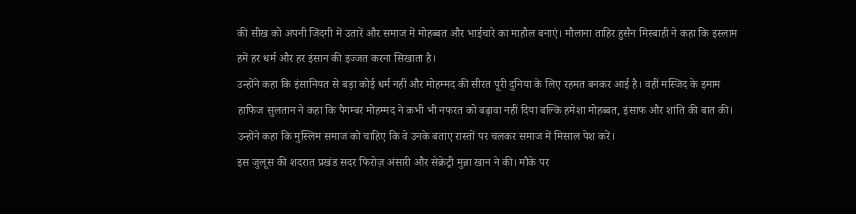की सीख को अपनी जिंदगी में उतारें और समाज में मोहब्बत और भाईचारे का माहौल बनाएं। मौलाना ताहिर हुसैन मिस्बाही ने कहा कि इस्लाम हमें हर धर्म और हर इंसान की इज्जत करना सिखाता है।
उन्होंने कहा कि इंसानियत से बड़ा कोई धर्म नहीं और मोहम्मद की सीरत पूरी दुनिया के लिए रहमत बनकर आई है। वहीं मस्जिद के इमाम हाफिज सुलतान ने कहा कि पैगम्बर मोहम्मद ने कभी भी नफरत को बढ़ावा नहीं दिया बल्कि हमेशा मोहब्बत, इंसाफ और शांति की बात की। उन्होंने कहा कि मुस्लिम समाज को चाहिए कि वे उनके बताए रास्तों पर चलकर समाज में मिसाल पेश करें।
इस जुलूस की शदरात प्रखंड सदर फिरोज़ अंसारी और सेक्रेट्री मुन्ना खान ने की। मौके पर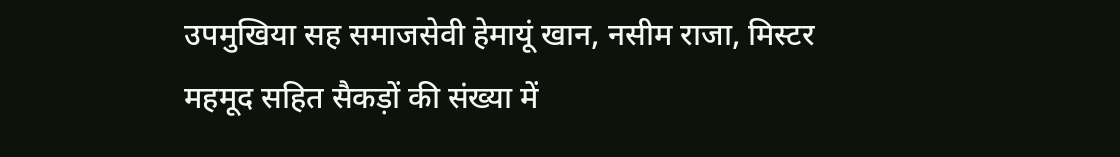उपमुखिया सह समाजसेवी हेमायूं खान, नसीम राजा, मिस्टर महमूद सहित सैकड़ों की संख्या में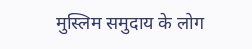मुस्लिम समुदाय के लोग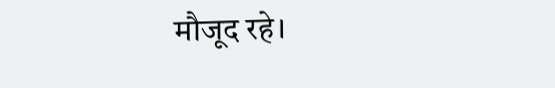मौजूद रहे।